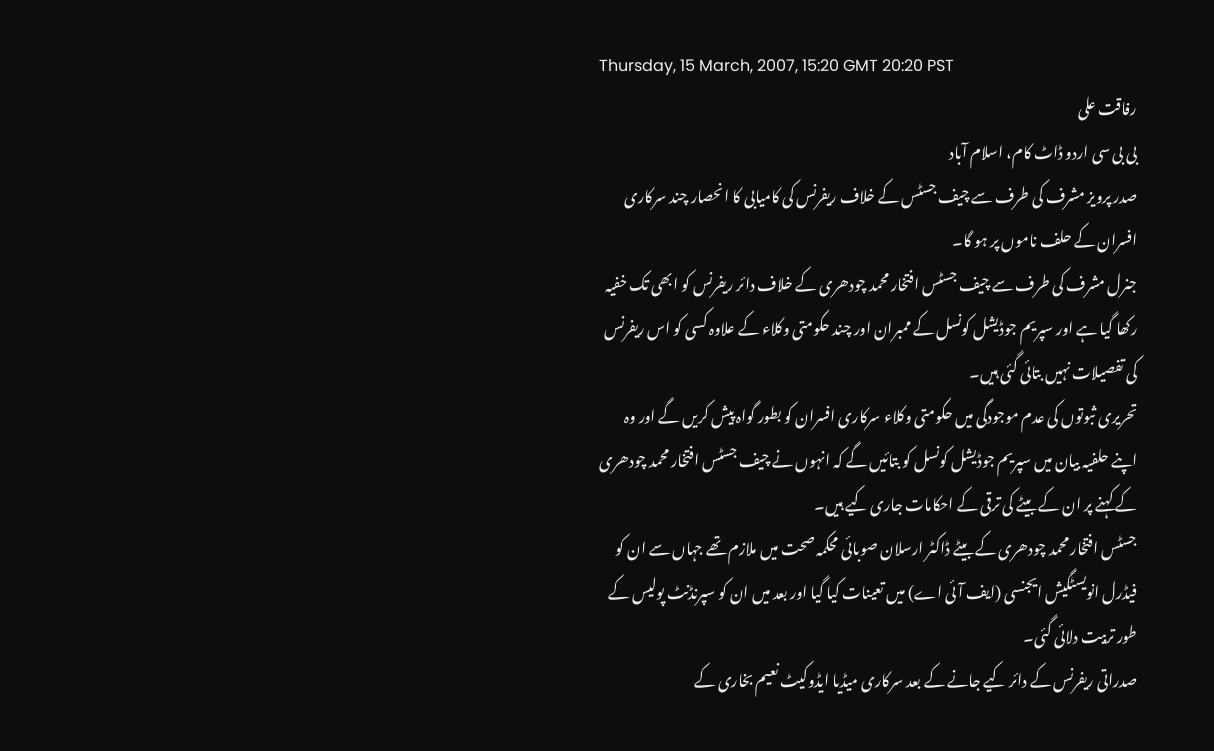Thursday, 15 March, 2007, 15:20 GMT 20:20 PST
رفاقت علی
بی بی سی اردو ڈاٹ کام، اسلام آباد
صدر پرویز مشرف کی طرف سے چیف جسٹس کے خلاف ریفرنس کی کامیابی کا انحصار چند سرکاری افسران کے حلف ناموں پر ہو گا۔
جنرل مشرف کی طرف سے چیف جسٹس افتخار محمد چودھری کے خلاف دائر ریفرنس کو ابھی تک خفیہ رکھا گیا ہے اور سپریم جوڈیشل کونسل کے ممبران اور چند حکومتی وکلاء کے علاوہ کسی کو اس ریفرنس کی تفصیلات نہیں بتائی گئی ہیں۔
تحریری ثبوتوں کی عدم موجودگی میں حکومتی وکلاء سرکاری افسران کو بطور گواہ پیش کریں گے اور وہ اپنے حلفیہ بیان میں سپریم جوڈیشل کونسل کو بتائیں گے کہ انہوں نے چیف جسٹس افتخار محمد چودھری کے کہنے پر ان کے بیٹے کی ترقی کے احکامات جاری کیے ہیں۔
جسٹس افتخار محمد چودھری کے بیٹے ڈاکٹر ارسلان صوبائی محکمہ صحت میں ملازم تھے جہاں سے ان کو فیڈرل انویسٹگیش ایجنسی (ایف آئی اے) میں تعینات کیا گیا اور بعد میں ان کو سپرنڈنٹ پولیس کے طور تربیت دلائی گئی۔
صدراتی ریفرنس کے دائر کیے جانے کے بعد سرکاری میڈیا ایڈوکیٹ نعیم بخاری کے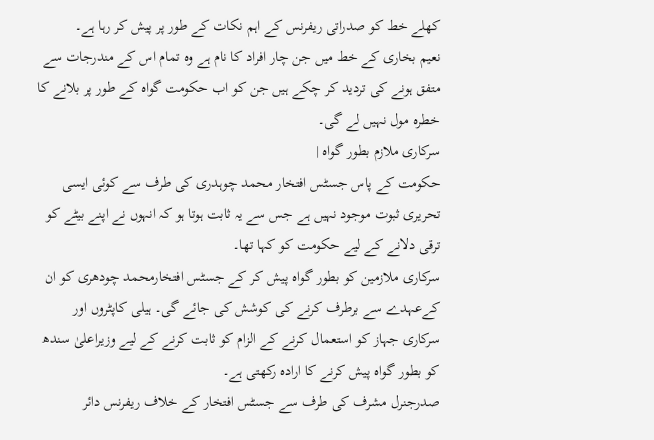کھلے خط کو صدراتی ریفرنس کے اہم نکات کے طور پر پیش کر رہا ہے۔
نعیم بخاری کے خط میں جن چار افراد کا نام ہے وہ تمام اس کے مندرجات سے متفق ہونے کی تردید کر چکے ہیں جن کو اب حکومت گواہ کے طور پر بلانے کا خطرہ مول نہیں لے گی۔
سرکاری ملازم بطور گواہ |
حکومت کے پاس جسٹس افتخار محمد چوہدری کی طرف سے کوئی ایسی تحریری ثبوت موجود نہیں ہے جس سے یہ ثابت ہوتا ہو کہ انہوں نے اپنے بیٹے کو ترقی دلانے کے لیے حکومت کو کہا تھا۔
سرکاری ملازمین کو بطور گواہ پیش کر کے جسٹس افتخارمحمد چودھری کو ان کےعہدے سے برطرف کرنے کی کوشش کی جائے گی۔ ہیلی کاپٹروں اور سرکاری جہاز کو استعمال کرنے کے الزام کو ثابت کرنے کے لیے وزیراعلیٰ سندھ کو بطور گواہ پیش کرنے کا ارادہ رکھتی ہے۔
صدرجنرل مشرف کی طرف سے جسٹس افتخار کے خلاف ریفرنس دائر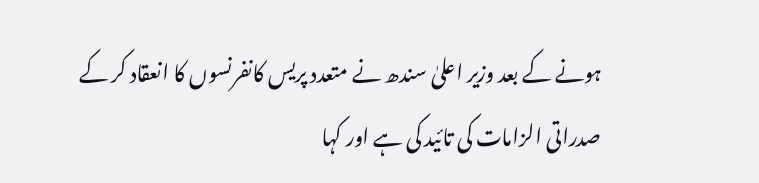ہونے کے بعد وزیر اعلیٰ سندھ نے متعدد پریس کانفرنسوں کا انعقاد کر کے صدراتی الزامات کی تائید کی ہے اور کہا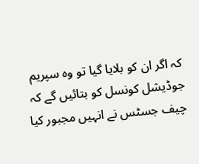کہ اگر ان کو بلایا گیا تو وہ سپریم جوڈیشل کونسل کو بتائیں گے کہ چیف جسٹس نے انہیں مجبور کیا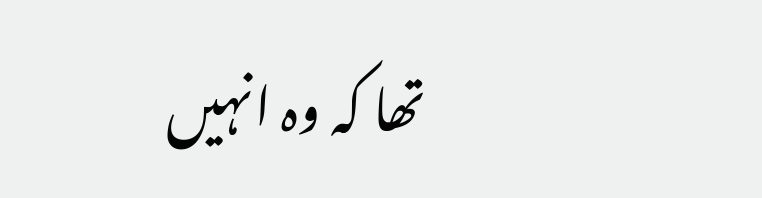تھا کہ وہ انہیں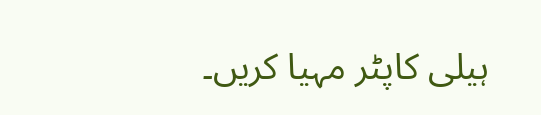ہیلی کاپٹر مہیا کریں۔